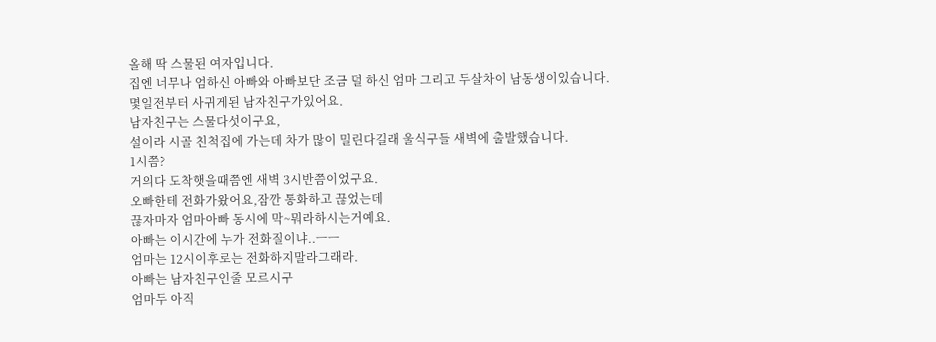올해 딱 스물된 여자입니다.
집엔 너무나 엄하신 아빠와 아빠보단 조금 덜 하신 엄마 그리고 두살차이 남동생이있습니다.
몇일전부터 사귀게된 남자친구가있어요.
남자친구는 스물다섯이구요,
설이라 시골 친척집에 가는데 차가 많이 밀린다길래 울식구들 새벽에 출발했습니다.
1시쯤?
거의다 도착햇을때쯤엔 새벽 3시반쯤이었구요.
오빠한테 전화가왔어요,잠깐 통화하고 끊었는데
끊자마자 엄마아빠 동시에 막~뭐라하시는거예요.
아빠는 이시간에 누가 전화질이냐..ㅡㅡ
엄마는 12시이후로는 전화하지말라그래라.
아빠는 남자친구인줄 모르시구
엄마두 아직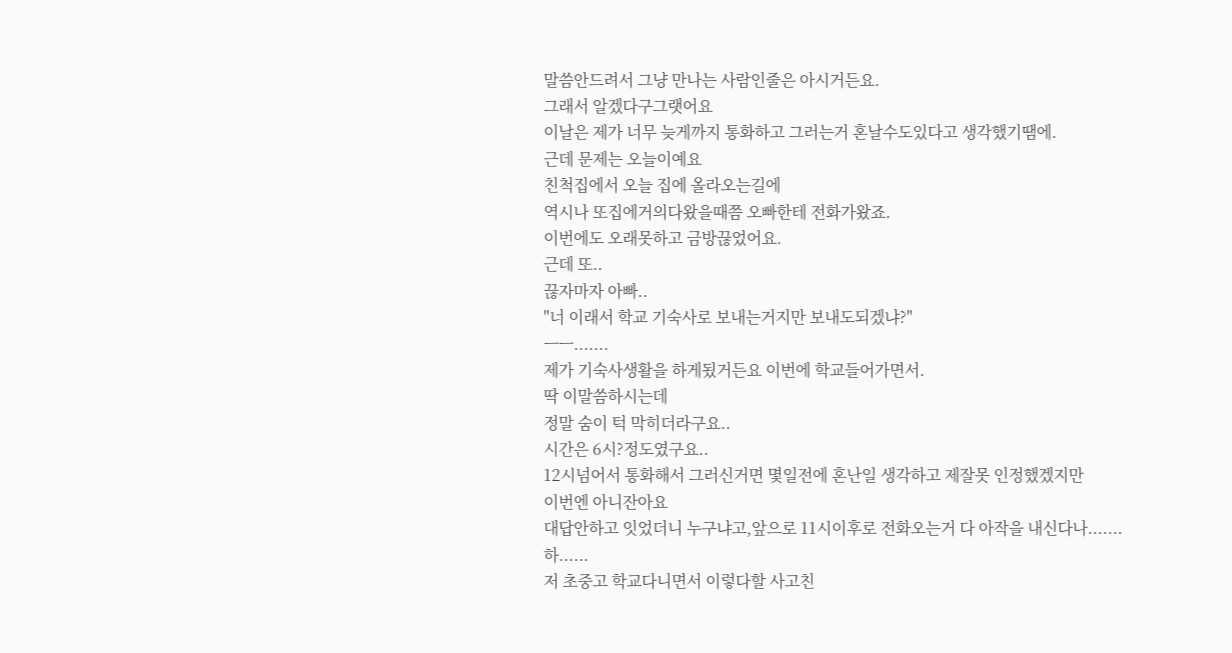말씀안드려서 그냥 만나는 사람인줄은 아시거든요.
그래서 알겠다구그랫어요
이날은 제가 너무 늦게까지 통화하고 그러는거 혼날수도있다고 생각했기땜에.
근데 문제는 오늘이예요
친척집에서 오늘 집에 올라오는길에
역시나 또집에거의다왔을때쯤 오빠한테 전화가왔죠.
이번에도 오래못하고 금방끊었어요.
근데 또..
끊자마자 아빠..
"너 이래서 학교 기숙사로 보내는거지만 보내도되겠냐?"
ㅡㅡ.......
제가 기숙사생활을 하게됬거든요 이번에 학교들어가면서.
딱 이말씀하시는데
정말 숨이 턱 막히더라구요..
시간은 6시?정도였구요..
12시넘어서 통화해서 그러신거면 몇일전에 혼난일 생각하고 제잘못 인정했겠지만
이번엔 아니잔아요
대답안하고 잇었더니 누구냐고,앞으로 11시이후로 전화오는거 다 아작을 내신다나.......
하......
저 초중고 학교다니면서 이렇다할 사고친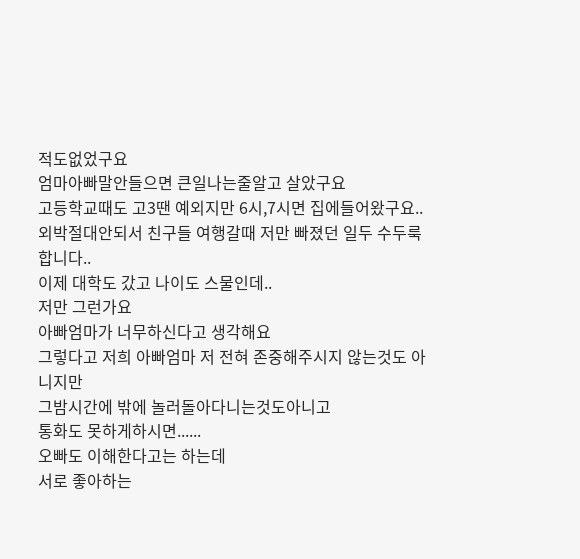적도없었구요
엄마아빠말안들으면 큰일나는줄알고 살았구요
고등학교때도 고3땐 예외지만 6시,7시면 집에들어왔구요..
외박절대안되서 친구들 여행갈때 저만 빠졌던 일두 수두룩합니다..
이제 대학도 갔고 나이도 스물인데..
저만 그런가요
아빠엄마가 너무하신다고 생각해요
그렇다고 저희 아빠엄마 저 전혀 존중해주시지 않는것도 아니지만
그밤시간에 밖에 놀러돌아다니는것도아니고
통화도 못하게하시면......
오빠도 이해한다고는 하는데
서로 좋아하는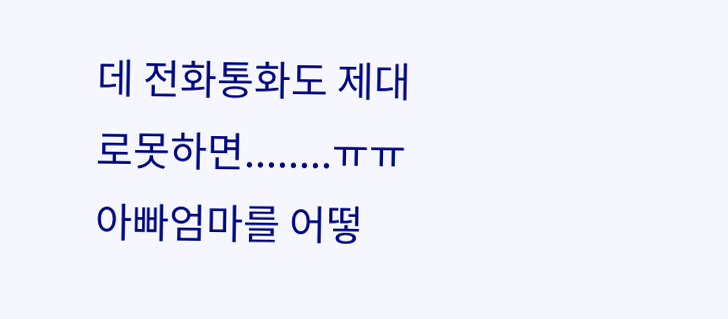데 전화통화도 제대로못하면........ㅠㅠ
아빠엄마를 어떻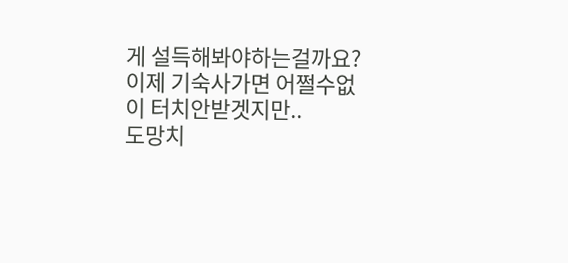게 설득해봐야하는걸까요?
이제 기숙사가면 어쩔수없이 터치안받겟지만..
도망치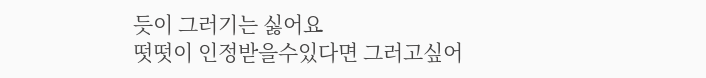듯이 그러기는 싫어요
떳떳이 인정받을수있다면 그러고싶어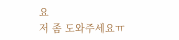요
저 좀 도와주세요ㅠ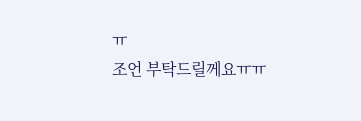ㅠ
조언 부탁드릴께요ㅠㅠ